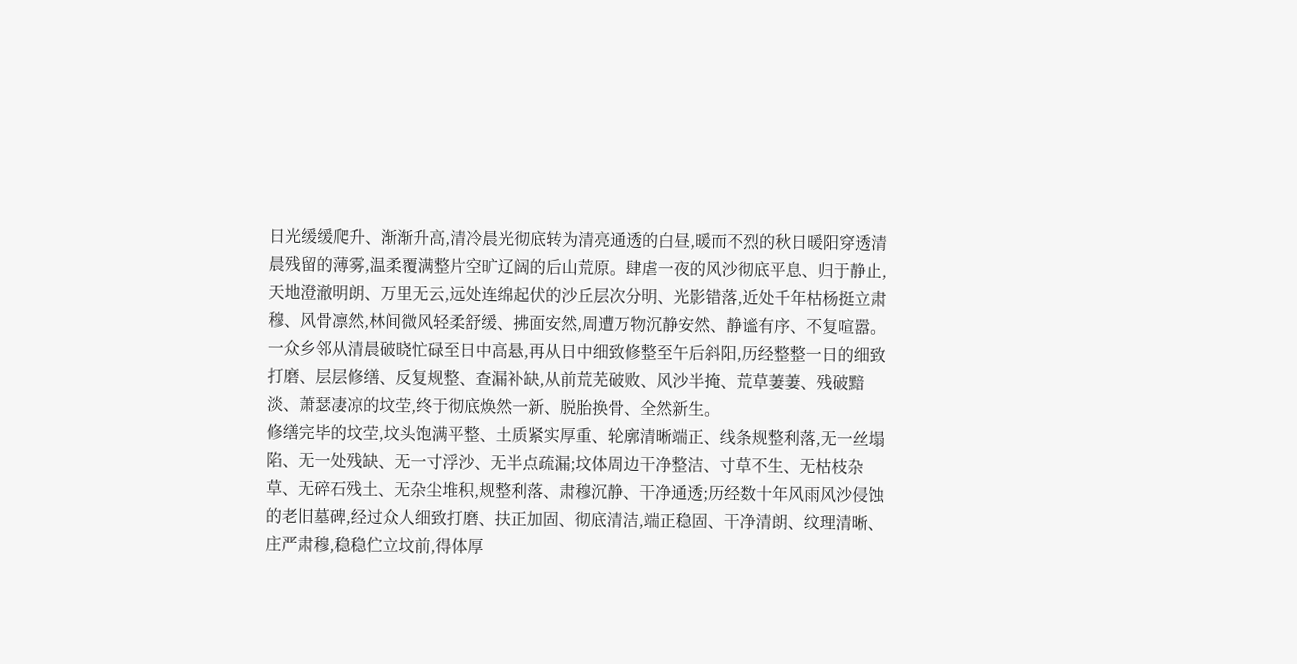日光缓缓爬升、渐渐升高,清冷晨光彻底转为清亮通透的白昼,暖而不烈的秋日暖阳穿透清晨残留的薄雾,温柔覆满整片空旷辽阔的后山荒原。肆虐一夜的风沙彻底平息、归于静止,天地澄澈明朗、万里无云,远处连绵起伏的沙丘层次分明、光影错落,近处千年枯杨挺立肃穆、风骨凛然,林间微风轻柔舒缓、拂面安然,周遭万物沉静安然、静谧有序、不复喧嚣。一众乡邻从清晨破晓忙碌至日中高悬,再从日中细致修整至午后斜阳,历经整整一日的细致打磨、层层修缮、反复规整、查漏补缺,从前荒芜破败、风沙半掩、荒草萋萋、残破黯淡、萧瑟凄凉的坟茔,终于彻底焕然一新、脱胎换骨、全然新生。
修缮完毕的坟茔,坟头饱满平整、土质紧实厚重、轮廓清晰端正、线条规整利落,无一丝塌陷、无一处残缺、无一寸浮沙、无半点疏漏;坟体周边干净整洁、寸草不生、无枯枝杂草、无碎石残土、无杂尘堆积,规整利落、肃穆沉静、干净通透;历经数十年风雨风沙侵蚀的老旧墓碑,经过众人细致打磨、扶正加固、彻底清洁,端正稳固、干净清朗、纹理清晰、庄严肃穆,稳稳伫立坟前,得体厚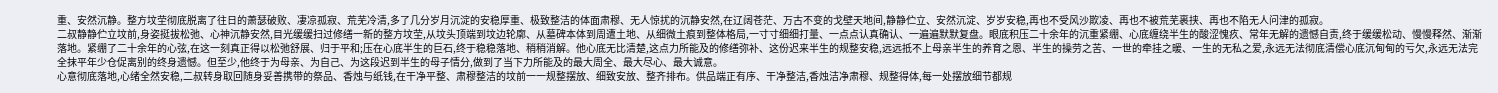重、安然沉静。整方坟茔彻底脱离了往日的萧瑟破败、凄凉孤寂、荒芜冷清,多了几分岁月沉淀的安稳厚重、极致整洁的体面肃穆、无人惊扰的沉静安然,在辽阔苍茫、万古不变的戈壁天地间,静静伫立、安然沉淀、岁岁安稳,再也不受风沙欺凌、再也不被荒芜裹挟、再也不陷无人问津的孤寂。
二叔静静伫立坟前,身姿挺拔松弛、心神沉静安然,目光缓缓扫过修缮一新的整方坟茔,从坟头顶端到坟边轮廓、从墓碑本体到周遭土地、从细微土痕到整体格局,一寸寸细细打量、一点点认真确认、一遍遍默默复盘。眼底积压二十余年的沉重紧绷、心底缠绕半生的酸涩愧疚、常年无解的遗憾自责,终于缓缓松动、慢慢释然、渐渐落地。紧绷了二十余年的心弦,在这一刻真正得以松弛舒展、归于平和;压在心底半生的巨石,终于稳稳落地、稍稍消解。他心底无比清楚,这点力所能及的修缮弥补、这份迟来半生的规整安稳,远远抵不上母亲半生的养育之恩、半生的操劳之苦、一世的牵挂之暖、一生的无私之爱,永远无法彻底清偿心底沉甸甸的亏欠,永远无法完全抹平年少仓促离别的终身遗憾。但至少,他终于为母亲、为自己、为这段迟到半生的母子情分,做到了当下力所能及的最大周全、最大尽心、最大诚意。
心意彻底落地,心绪全然安稳,二叔转身取回随身妥善携带的祭品、香烛与纸钱,在干净平整、肃穆整洁的坟前一一规整摆放、细致安放、整齐排布。供品端正有序、干净整洁,香烛洁净肃穆、规整得体,每一处摆放细节都规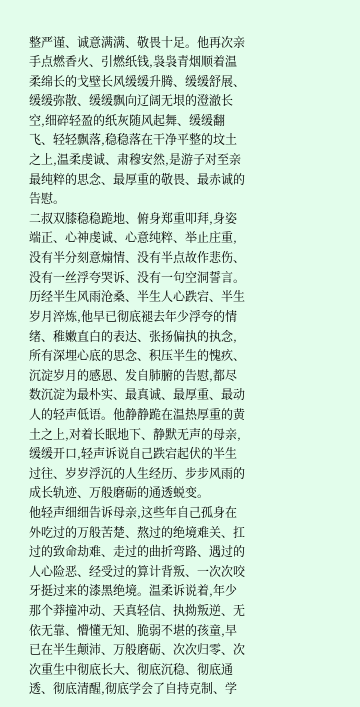整严谨、诚意满满、敬畏十足。他再次亲手点燃香火、引燃纸钱,袅袅青烟顺着温柔绵长的戈壁长风缓缓升腾、缓缓舒展、缓缓弥散、缓缓飘向辽阔无垠的澄澈长空,细碎轻盈的纸灰随风起舞、缓缓翻飞、轻轻飘落,稳稳落在干净平整的坟土之上,温柔虔诚、肃穆安然,是游子对至亲最纯粹的思念、最厚重的敬畏、最赤诚的告慰。
二叔双膝稳稳跪地、俯身郑重叩拜,身姿端正、心神虔诚、心意纯粹、举止庄重,没有半分刻意煽情、没有半点故作悲伤、没有一丝浮夸哭诉、没有一句空洞誓言。历经半生风雨沧桑、半生人心跌宕、半生岁月淬炼,他早已彻底褪去年少浮夸的情绪、稚嫩直白的表达、张扬偏执的执念,所有深埋心底的思念、积压半生的愧疚、沉淀岁月的感恩、发自肺腑的告慰,都尽数沉淀为最朴实、最真诚、最厚重、最动人的轻声低语。他静静跪在温热厚重的黄土之上,对着长眠地下、静默无声的母亲,缓缓开口,轻声诉说自己跌宕起伏的半生过往、岁岁浮沉的人生经历、步步风雨的成长轨迹、万般磨砺的通透蜕变。
他轻声细细告诉母亲,这些年自己孤身在外吃过的万般苦楚、熬过的绝境难关、扛过的致命劫难、走过的曲折弯路、遇过的人心险恶、经受过的算计背叛、一次次咬牙挺过来的漆黑绝境。温柔诉说着,年少那个莽撞冲动、天真轻信、执拗叛逆、无依无靠、懵懂无知、脆弱不堪的孩童,早已在半生颠沛、万般磨砺、次次归零、次次重生中彻底长大、彻底沉稳、彻底通透、彻底清醒,彻底学会了自持克制、学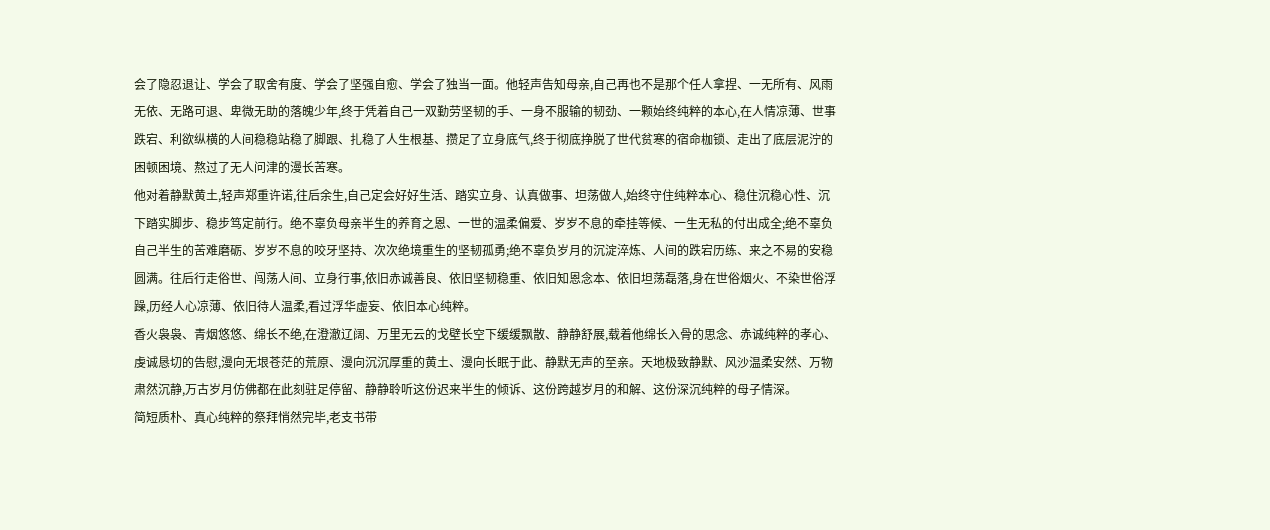会了隐忍退让、学会了取舍有度、学会了坚强自愈、学会了独当一面。他轻声告知母亲,自己再也不是那个任人拿捏、一无所有、风雨无依、无路可退、卑微无助的落魄少年,终于凭着自己一双勤劳坚韧的手、一身不服输的韧劲、一颗始终纯粹的本心,在人情凉薄、世事跌宕、利欲纵横的人间稳稳站稳了脚跟、扎稳了人生根基、攒足了立身底气,终于彻底挣脱了世代贫寒的宿命枷锁、走出了底层泥泞的困顿困境、熬过了无人问津的漫长苦寒。
他对着静默黄土,轻声郑重许诺,往后余生,自己定会好好生活、踏实立身、认真做事、坦荡做人,始终守住纯粹本心、稳住沉稳心性、沉下踏实脚步、稳步笃定前行。绝不辜负母亲半生的养育之恩、一世的温柔偏爱、岁岁不息的牵挂等候、一生无私的付出成全;绝不辜负自己半生的苦难磨砺、岁岁不息的咬牙坚持、次次绝境重生的坚韧孤勇;绝不辜负岁月的沉淀淬炼、人间的跌宕历练、来之不易的安稳圆满。往后行走俗世、闯荡人间、立身行事,依旧赤诚善良、依旧坚韧稳重、依旧知恩念本、依旧坦荡磊落,身在世俗烟火、不染世俗浮躁,历经人心凉薄、依旧待人温柔,看过浮华虚妄、依旧本心纯粹。
香火袅袅、青烟悠悠、绵长不绝,在澄澈辽阔、万里无云的戈壁长空下缓缓飘散、静静舒展,载着他绵长入骨的思念、赤诚纯粹的孝心、虔诚恳切的告慰,漫向无垠苍茫的荒原、漫向沉沉厚重的黄土、漫向长眠于此、静默无声的至亲。天地极致静默、风沙温柔安然、万物肃然沉静,万古岁月仿佛都在此刻驻足停留、静静聆听这份迟来半生的倾诉、这份跨越岁月的和解、这份深沉纯粹的母子情深。
简短质朴、真心纯粹的祭拜悄然完毕,老支书带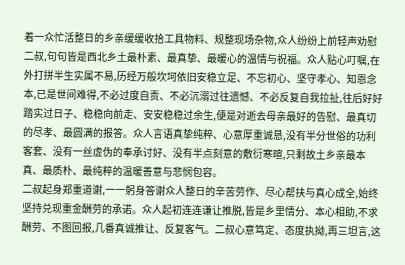着一众忙活整日的乡亲缓缓收拾工具物料、规整现场杂物,众人纷纷上前轻声劝慰二叔,句句皆是西北乡土最朴素、最真挚、最暖心的温情与祝福。众人贴心叮嘱,在外打拼半生实属不易,历经万般坎坷依旧安稳立足、不忘初心、坚守孝心、知恩念本,已是世间难得,不必过度自责、不必沉溺过往遗憾、不必反复自我拉扯,往后好好踏实过日子、稳稳向前走、安安稳稳过余生,便是对逝去母亲最好的告慰、最真切的尽孝、最圆满的报答。众人言语真挚纯粹、心意厚重诚恳,没有半分世俗的功利客套、没有一丝虚伪的奉承讨好、没有半点刻意的敷衍寒暄,只剩故土乡亲最本真、最质朴、最纯粹的温暖善意与悲悯包容。
二叔起身郑重道谢,一一躬身答谢众人整日的辛苦劳作、尽心帮扶与真心成全,始终坚持兑现重金酬劳的承诺。众人起初连连谦让推脱,皆是乡里情分、本心相助,不求酬劳、不图回报,几番真诚推让、反复客气。二叔心意笃定、态度执拗,再三坦言,这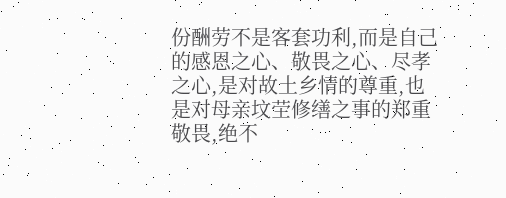份酬劳不是客套功利,而是自己的感恩之心、敬畏之心、尽孝之心,是对故土乡情的尊重,也是对母亲坟茔修缮之事的郑重敬畏,绝不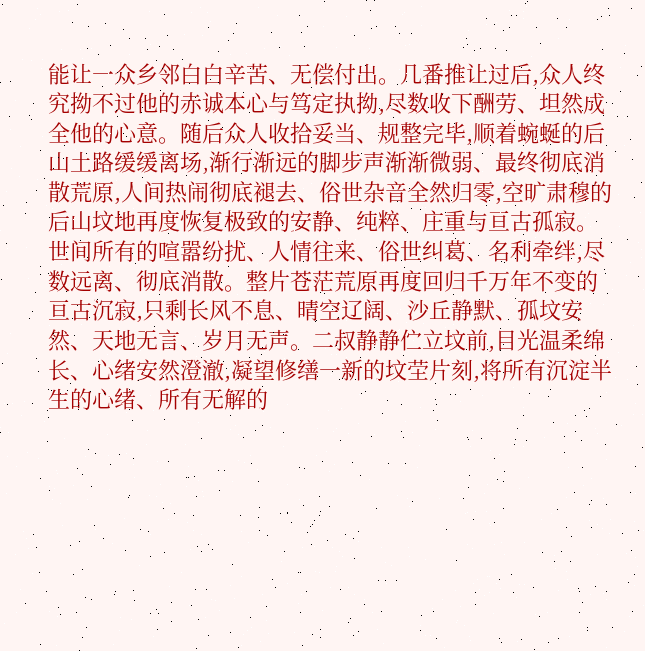能让一众乡邻白白辛苦、无偿付出。几番推让过后,众人终究拗不过他的赤诚本心与笃定执拗,尽数收下酬劳、坦然成全他的心意。随后众人收拾妥当、规整完毕,顺着蜿蜒的后山土路缓缓离场,渐行渐远的脚步声渐渐微弱、最终彻底消散荒原,人间热闹彻底褪去、俗世杂音全然归零,空旷肃穆的后山坟地再度恢复极致的安静、纯粹、庄重与亘古孤寂。
世间所有的喧嚣纷扰、人情往来、俗世纠葛、名利牵绊,尽数远离、彻底消散。整片苍茫荒原再度回归千万年不变的亘古沉寂,只剩长风不息、晴空辽阔、沙丘静默、孤坟安然、天地无言、岁月无声。二叔静静伫立坟前,目光温柔绵长、心绪安然澄澈,凝望修缮一新的坟茔片刻,将所有沉淀半生的心绪、所有无解的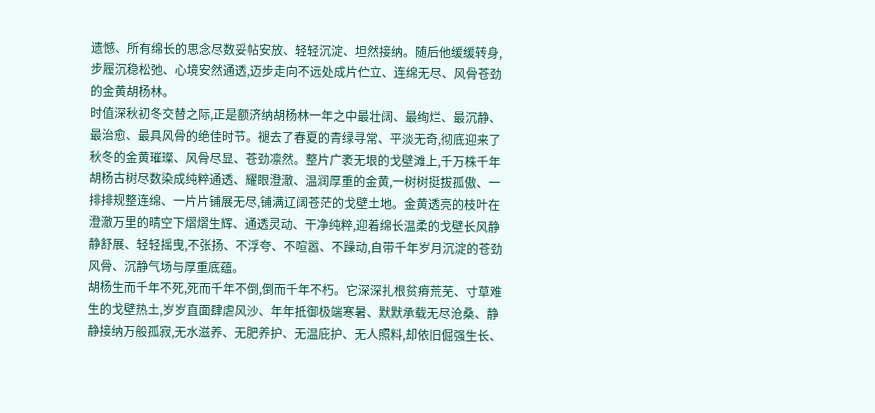遗憾、所有绵长的思念尽数妥帖安放、轻轻沉淀、坦然接纳。随后他缓缓转身,步履沉稳松弛、心境安然通透,迈步走向不远处成片伫立、连绵无尽、风骨苍劲的金黄胡杨林。
时值深秋初冬交替之际,正是额济纳胡杨林一年之中最壮阔、最绚烂、最沉静、最治愈、最具风骨的绝佳时节。褪去了春夏的青绿寻常、平淡无奇,彻底迎来了秋冬的金黄璀璨、风骨尽显、苍劲凛然。整片广袤无垠的戈壁滩上,千万株千年胡杨古树尽数染成纯粹通透、耀眼澄澈、温润厚重的金黄,一树树挺拔孤傲、一排排规整连绵、一片片铺展无尽,铺满辽阔苍茫的戈壁土地。金黄透亮的枝叶在澄澈万里的晴空下熠熠生辉、通透灵动、干净纯粹,迎着绵长温柔的戈壁长风静静舒展、轻轻摇曳,不张扬、不浮夸、不喧嚣、不躁动,自带千年岁月沉淀的苍劲风骨、沉静气场与厚重底蕴。
胡杨生而千年不死,死而千年不倒,倒而千年不朽。它深深扎根贫瘠荒芜、寸草难生的戈壁热土,岁岁直面肆虐风沙、年年抵御极端寒暑、默默承载无尽沧桑、静静接纳万般孤寂,无水滋养、无肥养护、无温庇护、无人照料,却依旧倔强生长、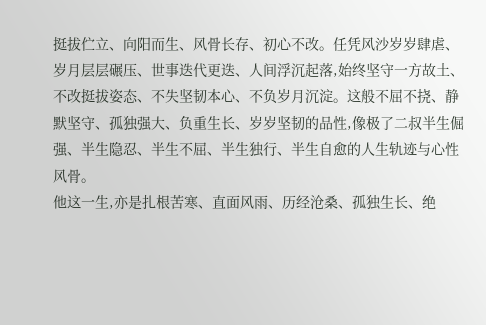挺拔伫立、向阳而生、风骨长存、初心不改。任凭风沙岁岁肆虐、岁月层层碾压、世事迭代更迭、人间浮沉起落,始终坚守一方故土、不改挺拔姿态、不失坚韧本心、不负岁月沉淀。这般不屈不挠、静默坚守、孤独强大、负重生长、岁岁坚韧的品性,像极了二叔半生倔强、半生隐忍、半生不屈、半生独行、半生自愈的人生轨迹与心性风骨。
他这一生,亦是扎根苦寒、直面风雨、历经沧桑、孤独生长、绝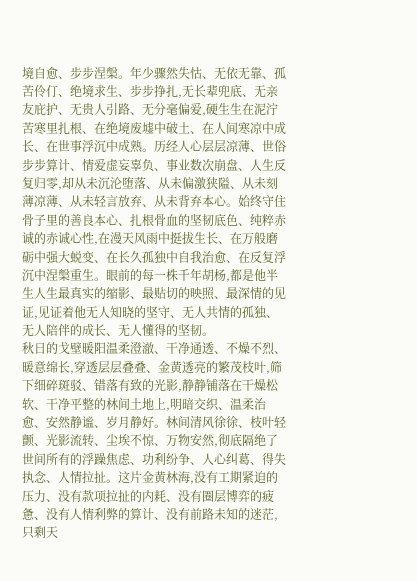境自愈、步步涅槃。年少骤然失怙、无依无靠、孤苦伶仃、绝境求生、步步挣扎,无长辈兜底、无亲友庇护、无贵人引路、无分毫偏爱,硬生生在泥泞苦寒里扎根、在绝境废墟中破土、在人间寒凉中成长、在世事浮沉中成熟。历经人心层层凉薄、世俗步步算计、情爱虚妄辜负、事业数次崩盘、人生反复归零,却从未沉沦堕落、从未偏激狭隘、从未刻薄凉薄、从未轻言放弃、从未背弃本心。始终守住骨子里的善良本心、扎根骨血的坚韧底色、纯粹赤诚的赤诚心性,在漫天风雨中挺拔生长、在万般磨砺中强大蜕变、在长久孤独中自我治愈、在反复浮沉中涅槃重生。眼前的每一株千年胡杨,都是他半生人生最真实的缩影、最贴切的映照、最深情的见证,见证着他无人知晓的坚守、无人共情的孤独、无人陪伴的成长、无人懂得的坚韧。
秋日的戈壁暖阳温柔澄澈、干净通透、不燥不烈、暖意绵长,穿透层层叠叠、金黄透亮的繁茂枝叶,筛下细碎斑驳、错落有致的光影,静静铺落在干燥松软、干净平整的林间土地上,明暗交织、温柔治愈、安然静谧、岁月静好。林间清风徐徐、枝叶轻颤、光影流转、尘埃不惊、万物安然,彻底隔绝了世间所有的浮躁焦虑、功利纷争、人心纠葛、得失执念、人情拉扯。这片金黄林海,没有工期紧迫的压力、没有款项拉扯的内耗、没有圈层博弈的疲惫、没有人情利弊的算计、没有前路未知的迷茫,只剩天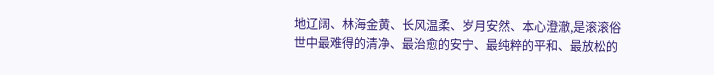地辽阔、林海金黄、长风温柔、岁月安然、本心澄澈,是滚滚俗世中最难得的清净、最治愈的安宁、最纯粹的平和、最放松的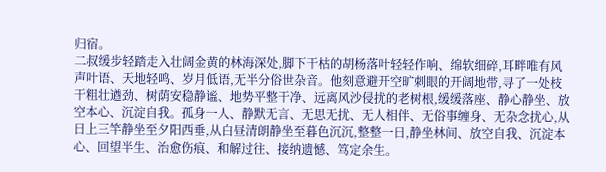归宿。
二叔缓步轻踏走入壮阔金黄的林海深处,脚下干枯的胡杨落叶轻轻作响、绵软细碎,耳畔唯有风声叶语、天地轻鸣、岁月低语,无半分俗世杂音。他刻意避开空旷刺眼的开阔地带,寻了一处枝干粗壮遒劲、树荫安稳静谧、地势平整干净、远离风沙侵扰的老树根,缓缓落座、静心静坐、放空本心、沉淀自我。孤身一人、静默无言、无思无扰、无人相伴、无俗事缠身、无杂念扰心,从日上三竿静坐至夕阳西垂,从白昼清朗静坐至暮色沉沉,整整一日,静坐林间、放空自我、沉淀本心、回望半生、治愈伤痕、和解过往、接纳遗憾、笃定余生。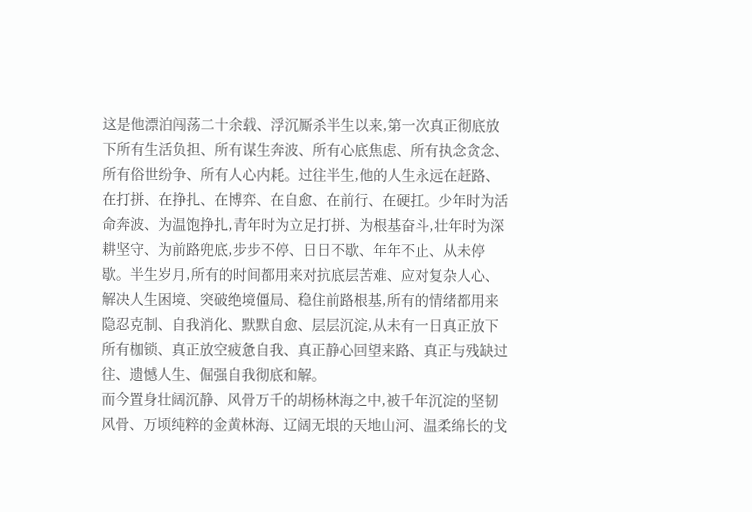这是他漂泊闯荡二十余载、浮沉厮杀半生以来,第一次真正彻底放下所有生活负担、所有谋生奔波、所有心底焦虑、所有执念贪念、所有俗世纷争、所有人心内耗。过往半生,他的人生永远在赶路、在打拼、在挣扎、在博弈、在自愈、在前行、在硬扛。少年时为活命奔波、为温饱挣扎,青年时为立足打拼、为根基奋斗,壮年时为深耕坚守、为前路兜底,步步不停、日日不歇、年年不止、从未停歇。半生岁月,所有的时间都用来对抗底层苦难、应对复杂人心、解决人生困境、突破绝境僵局、稳住前路根基,所有的情绪都用来隐忍克制、自我消化、默默自愈、层层沉淀,从未有一日真正放下所有枷锁、真正放空疲惫自我、真正静心回望来路、真正与残缺过往、遗憾人生、倔强自我彻底和解。
而今置身壮阔沉静、风骨万千的胡杨林海之中,被千年沉淀的坚韧风骨、万顷纯粹的金黄林海、辽阔无垠的天地山河、温柔绵长的戈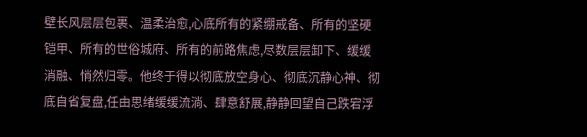壁长风层层包裹、温柔治愈,心底所有的紧绷戒备、所有的坚硬铠甲、所有的世俗城府、所有的前路焦虑,尽数层层卸下、缓缓消融、悄然归零。他终于得以彻底放空身心、彻底沉静心神、彻底自省复盘,任由思绪缓缓流淌、肆意舒展,静静回望自己跌宕浮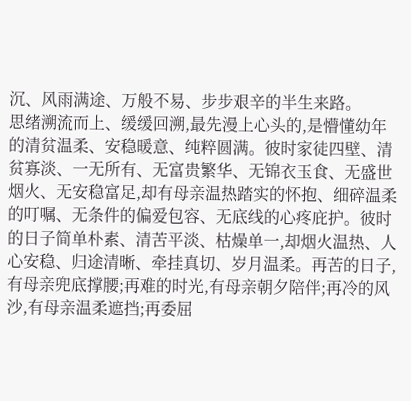沉、风雨满途、万般不易、步步艰辛的半生来路。
思绪溯流而上、缓缓回溯,最先漫上心头的,是懵懂幼年的清贫温柔、安稳暖意、纯粹圆满。彼时家徒四壁、清贫寡淡、一无所有、无富贵繁华、无锦衣玉食、无盛世烟火、无安稳富足,却有母亲温热踏实的怀抱、细碎温柔的叮嘱、无条件的偏爱包容、无底线的心疼庇护。彼时的日子简单朴素、清苦平淡、枯燥单一,却烟火温热、人心安稳、归途清晰、牵挂真切、岁月温柔。再苦的日子,有母亲兜底撑腰;再难的时光,有母亲朝夕陪伴;再冷的风沙,有母亲温柔遮挡;再委屈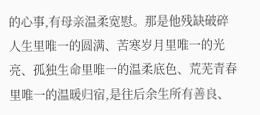的心事,有母亲温柔宽慰。那是他残缺破碎人生里唯一的圆满、苦寒岁月里唯一的光亮、孤独生命里唯一的温柔底色、荒芜青春里唯一的温暖归宿,是往后余生所有善良、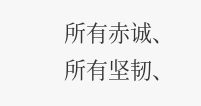所有赤诚、所有坚韧、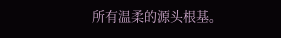所有温柔的源头根基。